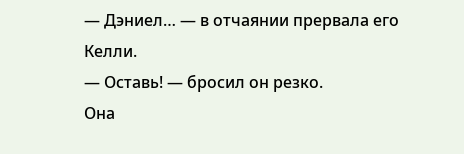— Дэниел… — в отчаянии прервала его Келли.
— Оставь! — бросил он резко.
Она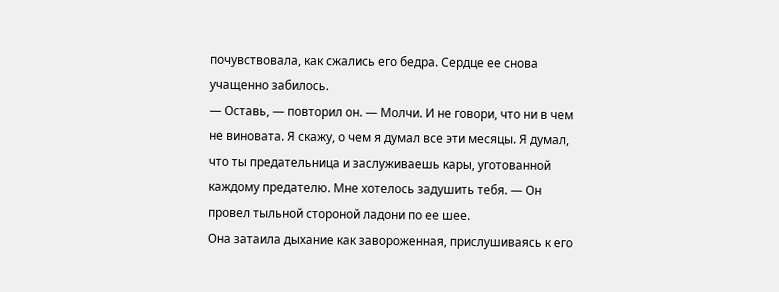почувствовала, как сжались его бедра. Сердце ее снова учащенно забилось.
— Оставь, — повторил он. — Молчи. И не говори, что ни в чем не виновата. Я скажу, о чем я думал все эти месяцы. Я думал, что ты предательница и заслуживаешь кары, уготованной каждому предателю. Мне хотелось задушить тебя. — Он провел тыльной стороной ладони по ее шее.
Она затаила дыхание как завороженная, прислушиваясь к его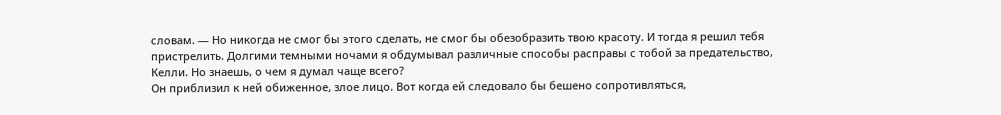словам. — Но никогда не смог бы этого сделать, не смог бы обезобразить твою красоту. И тогда я решил тебя пристрелить. Долгими темными ночами я обдумывал различные способы расправы с тобой за предательство, Келли. Но знаешь, о чем я думал чаще всего?
Он приблизил к ней обиженное, злое лицо. Вот когда ей следовало бы бешено сопротивляться,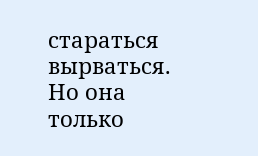стараться вырваться.
Но она только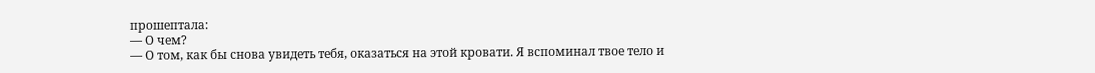прошептала:
— О чем?
— О том, как бы снова увидеть тебя, оказаться на этой кровати. Я вспоминал твое тело и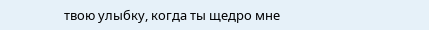твою улыбку, когда ты щедро мне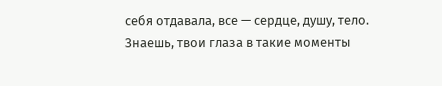себя отдавала, все — сердце, душу, тело. Знаешь, твои глаза в такие моменты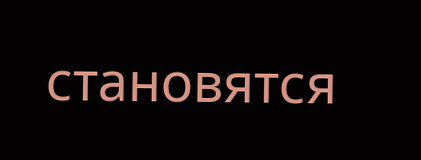становятся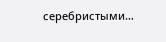серебристыми…